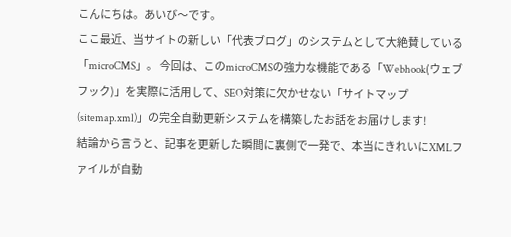こんにちは。あいび〜です。
ここ最近、当サイトの新しい「代表ブログ」のシステムとして大絶賛している「microCMS」。 今回は、このmicroCMSの強力な機能である「Webhook(ウェブフック)」を実際に活用して、SEO対策に欠かせない「サイトマップ(sitemap.xml)」の完全自動更新システムを構築したお話をお届けします!
結論から言うと、記事を更新した瞬間に裏側で一発で、本当にきれいにXMLファイルが自動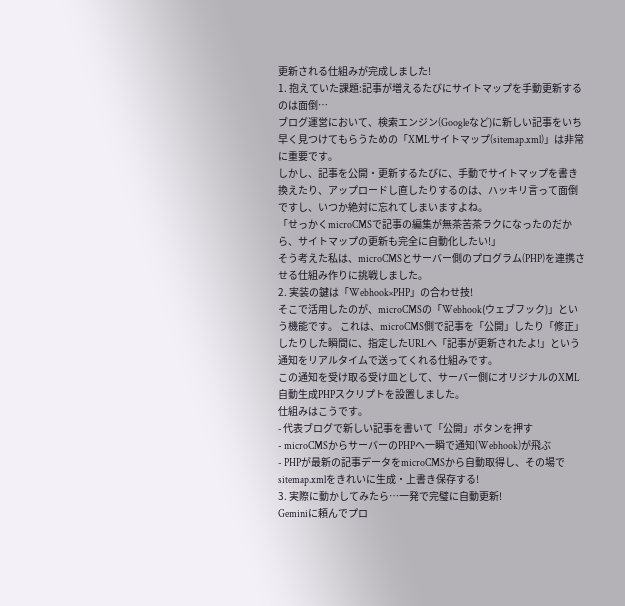更新される仕組みが完成しました!
1. 抱えていた課題:記事が増えるたびにサイトマップを手動更新するのは面倒…
ブログ運営において、検索エンジン(Googleなど)に新しい記事をいち早く見つけてもらうための「XMLサイトマップ(sitemap.xml)」は非常に重要です。
しかし、記事を公開・更新するたびに、手動でサイトマップを書き換えたり、アップロードし直したりするのは、ハッキリ言って面倒ですし、いつか絶対に忘れてしまいますよね。
「せっかくmicroCMSで記事の編集が無茶苦茶ラクになったのだから、サイトマップの更新も完全に自動化したい!」
そう考えた私は、microCMSとサーバー側のプログラム(PHP)を連携させる仕組み作りに挑戦しました。
2. 実装の鍵は「Webhook×PHP」の合わせ技!
そこで活用したのが、microCMSの「Webhook(ウェブフック)」という機能です。 これは、microCMS側で記事を「公開」したり「修正」したりした瞬間に、指定したURLへ「記事が更新されたよ!」という通知をリアルタイムで送ってくれる仕組みです。
この通知を受け取る受け皿として、サーバー側にオリジナルのXML自動生成PHPスクリプトを設置しました。
仕組みはこうです。
- 代表ブログで新しい記事を書いて「公開」ボタンを押す
- microCMSからサーバーのPHPへ一瞬で通知(Webhook)が飛ぶ
- PHPが最新の記事データをmicroCMSから自動取得し、その場で
sitemap.xmlをきれいに生成・上書き保存する!
3. 実際に動かしてみたら…一発で完璧に自動更新!
Geminiに頼んでプロ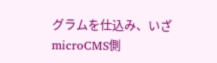グラムを仕込み、いざmicroCMS側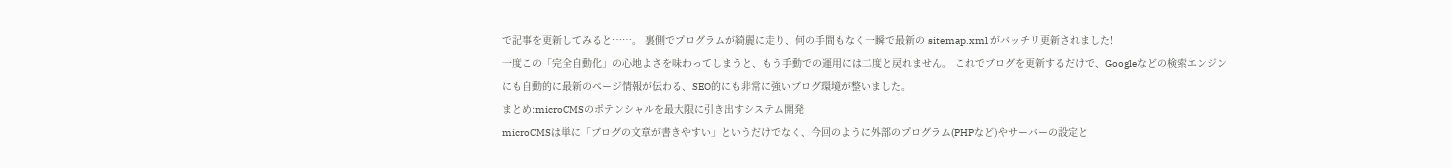で記事を更新してみると……。 裏側でプログラムが綺麗に走り、何の手間もなく一瞬で最新の sitemap.xml がバッチリ更新されました!
一度この「完全自動化」の心地よさを味わってしまうと、もう手動での運用には二度と戻れません。 これでブログを更新するだけで、Googleなどの検索エンジンにも自動的に最新のページ情報が伝わる、SEO的にも非常に強いブログ環境が整いました。
まとめ:microCMSのポテンシャルを最大限に引き出すシステム開発
microCMSは単に「ブログの文章が書きやすい」というだけでなく、今回のように外部のプログラム(PHPなど)やサーバーの設定と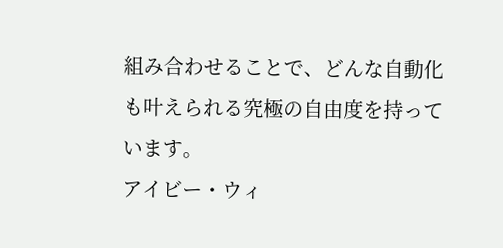組み合わせることで、どんな自動化も叶えられる究極の自由度を持っています。
アイビー・ウィ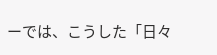ーでは、こうした「日々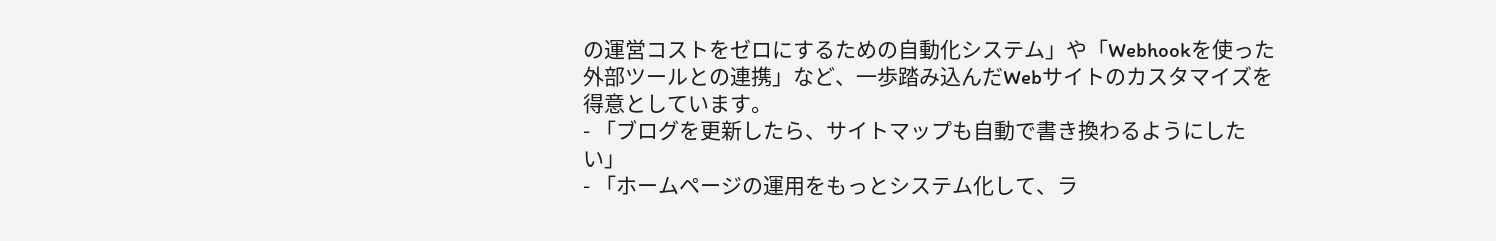の運営コストをゼロにするための自動化システム」や「Webhookを使った外部ツールとの連携」など、一歩踏み込んだWebサイトのカスタマイズを得意としています。
- 「ブログを更新したら、サイトマップも自動で書き換わるようにしたい」
- 「ホームページの運用をもっとシステム化して、ラ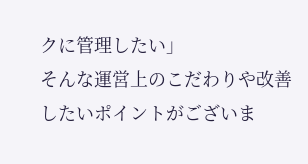クに管理したい」
そんな運営上のこだわりや改善したいポイントがございま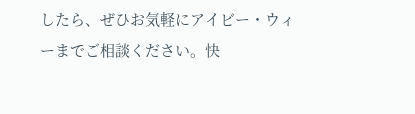したら、ぜひお気軽にアイビー・ウィーまでご相談ください。快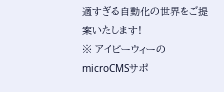適すぎる自動化の世界をご提案いたします!
※ アイビーウィーのmicroCMSサポ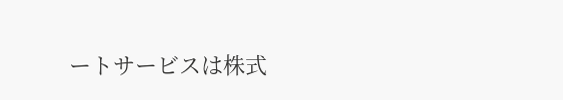ートサービスは株式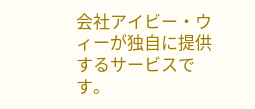会社アイビー・ウィーが独自に提供するサービスです。